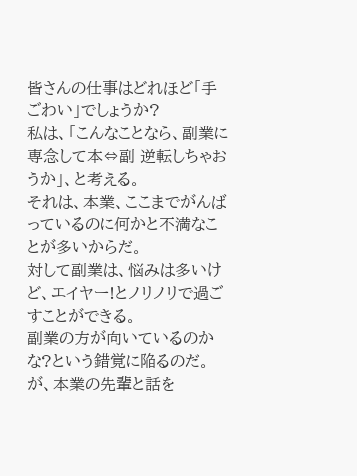皆さんの仕事はどれほど「手ごわい」でしょうか?
私は、「こんなことなら、副業に専念して本⇔副 逆転しちゃおうか」、と考える。
それは、本業、ここまでがんばっているのに何かと不満なことが多いからだ。
対して副業は、悩みは多いけど、エイヤー!とノリノリで過ごすことができる。
副業の方が向いているのかな?という錯覚に陥るのだ。
が、本業の先輩と話を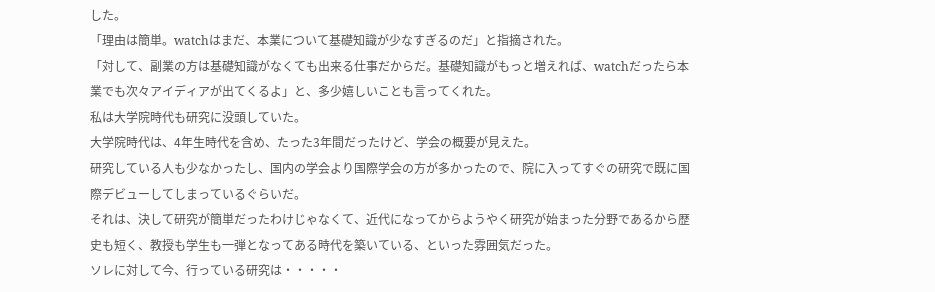した。
「理由は簡単。watchはまだ、本業について基礎知識が少なすぎるのだ」と指摘された。
「対して、副業の方は基礎知識がなくても出来る仕事だからだ。基礎知識がもっと増えれば、watchだったら本業でも次々アイディアが出てくるよ」と、多少嬉しいことも言ってくれた。
私は大学院時代も研究に没頭していた。
大学院時代は、4年生時代を含め、たった3年間だったけど、学会の概要が見えた。
研究している人も少なかったし、国内の学会より国際学会の方が多かったので、院に入ってすぐの研究で既に国際デビューしてしまっているぐらいだ。
それは、決して研究が簡単だったわけじゃなくて、近代になってからようやく研究が始まった分野であるから歴史も短く、教授も学生も一弾となってある時代を築いている、といった雰囲気だった。
ソレに対して今、行っている研究は・・・・・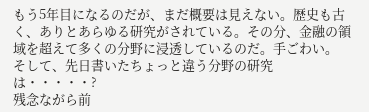もう5年目になるのだが、まだ概要は見えない。歴史も古く、ありとあらゆる研究がされている。その分、金融の領域を超えて多くの分野に浸透しているのだ。手ごわい。
そして、先日書いたちょっと違う分野の研究は・・・・・?
残念ながら前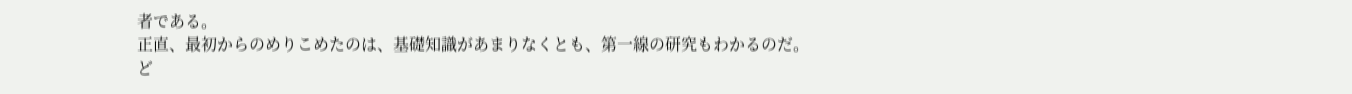者である。
正直、最初からのめりこめたのは、基礎知識があまりなくとも、第一線の研究もわかるのだ。
ど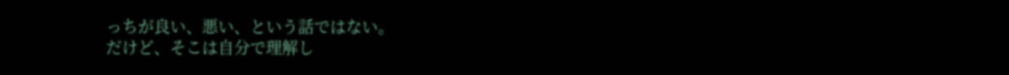っちが良い、悪い、という話ではない。
だけど、そこは自分で理解し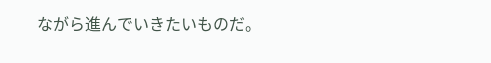ながら進んでいきたいものだ。